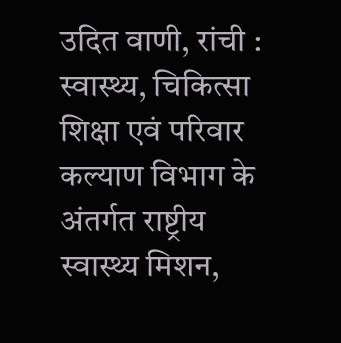उदित वाणी, रांची : स्वास्थ्य, चिकित्सा शिक्षा एवं परिवार कल्याण विभाग के अंतर्गत राष्ट्रीय स्वास्थ्य मिशन,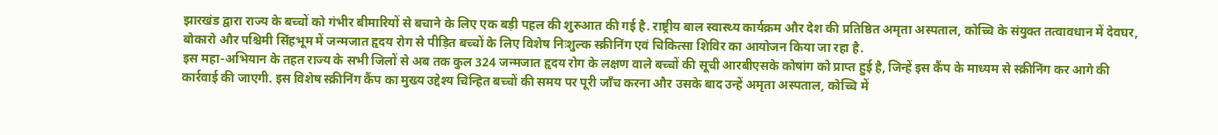झारखंड द्वारा राज्य के बच्चों को गंभीर बीमारियों से बचाने के लिए एक बड़ी पहल की शुरुआत की गई है. राष्ट्रीय बाल स्वास्थ्य कार्यक्रम और देश की प्रतिष्ठित अमृता अस्पताल, कोच्चि के संयुक्त तत्वावधान में देवघर, बोकारो और पश्चिमी सिंहभूम में जन्मजात हृदय रोग से पीड़ित बच्चों के लिए विशेष निःशुल्क स्क्रीनिंग एवं चिकित्सा शिविर का आयोजन किया जा रहा है.
इस महा-अभियान के तहत राज्य के सभी जिलों से अब तक कुल 324 जन्मजात हृदय रोग के लक्षण वाले बच्चों की सूची आरबीएसके कोषांग को प्राप्त हुई है, जिन्हें इस कैंप के माध्यम से स्क्रीनिंग कर आगे की कार्रवाई की जाएगी. इस विशेष स्क्रीनिंग कैंप का मुख्य उद्देश्य चिन्हित बच्चों की समय पर पूरी जाँच करना और उसके बाद उन्हें अमृता अस्पताल, कोच्चि में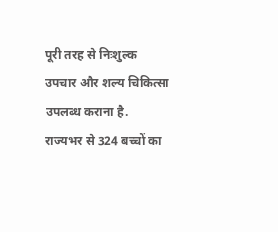पूरी तरह से निःशुल्क उपचार और शल्य चिकित्सा उपलब्ध कराना है.
राज्यभर से 324 बच्चों का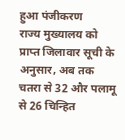हुआ पंजीकरण
राज्य मुख्यालय को प्राप्त जिलावार सूची के अनुसार, अब तक चतरा से 32 और पलामू से 26 चिन्हित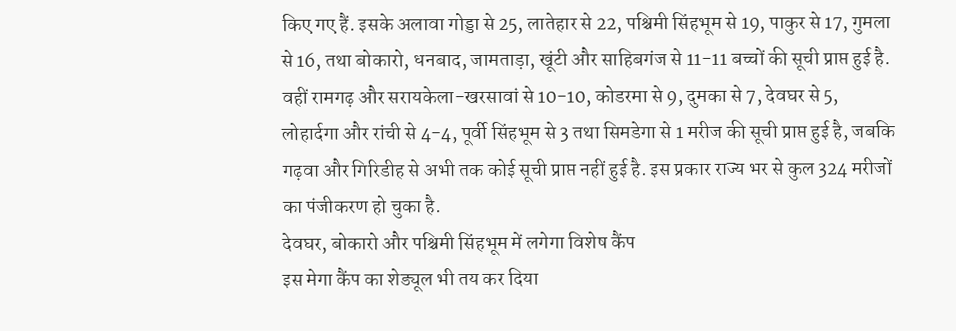किए गए हैं. इसके अलावा गोड्डा से 25, लातेहार से 22, पश्चिमी सिंहभूम से 19, पाकुर से 17, गुमला से 16, तथा बोकारो, धनबाद, जामताड़ा, खूंटी और साहिबगंज से 11-11 बच्चों की सूची प्राप्त हुई है.
वहीं रामगढ़ और सरायकेला-खरसावां से 10-10, कोडरमा से 9, दुमका से 7, देवघर से 5, लोहार्दगा और रांची से 4-4, पूर्वी सिंहभूम से 3 तथा सिमडेगा से 1 मरीज की सूची प्राप्त हुई है, जबकि गढ़वा और गिरिडीह से अभी तक कोई सूची प्राप्त नहीं हुई है. इस प्रकार राज्य भर से कुल 324 मरीजों का पंजीकरण हो चुका है.
देवघर, बोकारो और पश्चिमी सिंहभूम में लगेगा विशेष कैंप
इस मेगा कैंप का शेड्यूल भी तय कर दिया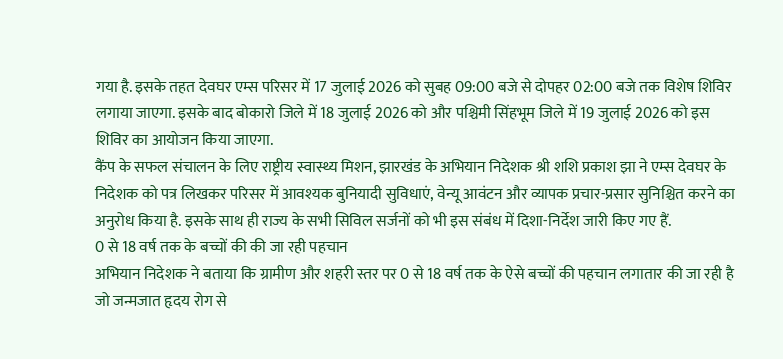गया है. इसके तहत देवघर एम्स परिसर में 17 जुलाई 2026 को सुबह 09:00 बजे से दोपहर 02:00 बजे तक विशेष शिविर लगाया जाएगा. इसके बाद बोकारो जिले में 18 जुलाई 2026 को और पश्चिमी सिंहभूम जिले में 19 जुलाई 2026 को इस शिविर का आयोजन किया जाएगा.
कैंप के सफल संचालन के लिए राष्ट्रीय स्वास्थ्य मिशन, झारखंड के अभियान निदेशक श्री शशि प्रकाश झा ने एम्स देवघर के निदेशक को पत्र लिखकर परिसर में आवश्यक बुनियादी सुविधाएं, वेन्यू आवंटन और व्यापक प्रचार-प्रसार सुनिश्चित करने का अनुरोध किया है. इसके साथ ही राज्य के सभी सिविल सर्जनों को भी इस संबंध में दिशा-निर्देश जारी किए गए हैं.
0 से 18 वर्ष तक के बच्चों की की जा रही पहचान
अभियान निदेशक ने बताया कि ग्रामीण और शहरी स्तर पर 0 से 18 वर्ष तक के ऐसे बच्चों की पहचान लगातार की जा रही है जो जन्मजात हृदय रोग से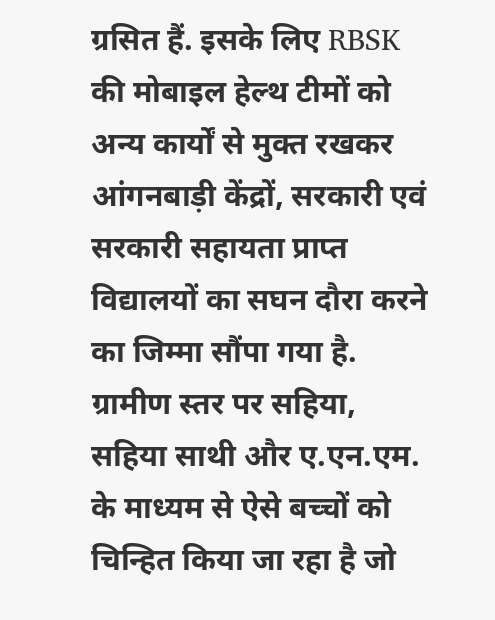ग्रसित हैं. इसके लिए RBSK की मोबाइल हेल्थ टीमों को अन्य कार्यों से मुक्त रखकर आंगनबाड़ी केंद्रों, सरकारी एवं सरकारी सहायता प्राप्त विद्यालयों का सघन दौरा करने का जिम्मा सौंपा गया है.
ग्रामीण स्तर पर सहिया, सहिया साथी और ए.एन.एम. के माध्यम से ऐसे बच्चों को चिन्हित किया जा रहा है जो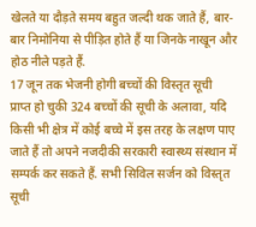खेलते या दौड़ते समय बहुत जल्दी थक जाते हैं, बार-बार निमोनिया से पीड़ित होते हैं या जिनके नाखून और होठ नीले पड़ते हैं.
17 जून तक भेजनी होगी बच्चों की विस्तृत सूची
प्राप्त हो चुकी 324 बच्चों की सूची के अलावा, यदि किसी भी क्षेत्र में कोई बच्चे में इस तरह के लक्षण पाए जाते हैं तो अपने नजदीकी सरकारी स्वास्थ्य संस्थान में सम्पर्क कर सकते हैं. सभी सिविल सर्जन को विस्तृत सूची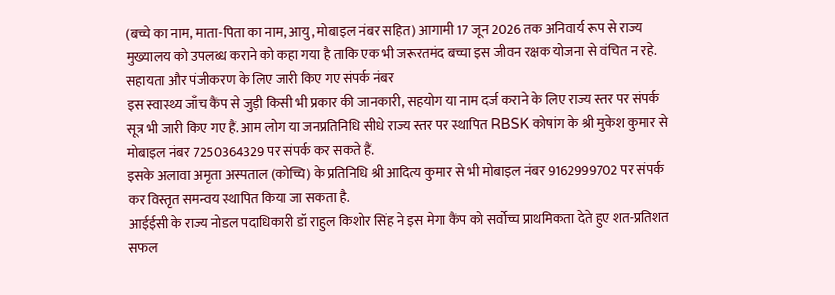(बच्चे का नाम, माता-पिता का नाम, आयु, मोबाइल नंबर सहित) आगामी 17 जून 2026 तक अनिवार्य रूप से राज्य मुख्यालय को उपलब्ध कराने को कहा गया है ताकि एक भी जरूरतमंद बच्चा इस जीवन रक्षक योजना से वंचित न रहे.
सहायता और पंजीकरण के लिए जारी किए गए संपर्क नंबर
इस स्वास्थ्य जाँच कैंप से जुड़ी किसी भी प्रकार की जानकारी, सहयोग या नाम दर्ज कराने के लिए राज्य स्तर पर संपर्क सूत्र भी जारी किए गए हैं. आम लोग या जनप्रतिनिधि सीधे राज्य स्तर पर स्थापित RBSK कोषांग के श्री मुकेश कुमार से मोबाइल नंबर 7250364329 पर संपर्क कर सकते हैं.
इसके अलावा अमृता अस्पताल (कोच्चि) के प्रतिनिधि श्री आदित्य कुमार से भी मोबाइल नंबर 9162999702 पर संपर्क कर विस्तृत समन्वय स्थापित किया जा सकता है.
आईईसी के राज्य नोडल पदाधिकारी डॉ राहुल किशोर सिंह ने इस मेगा कैंप को सर्वोच्च प्राथमिकता देते हुए शत-प्रतिशत सफल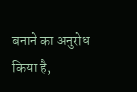बनाने का अनुरोध किया है,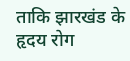ताकि झारखंड के हृदय रोग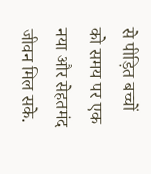से पीड़ित बच्चों को समय पर एक नया और सेहतमंद जीवन मिल सके.